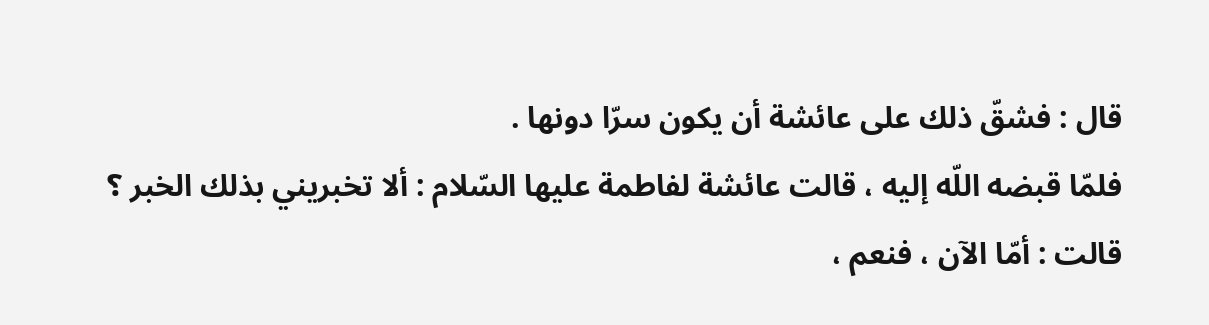قال : فشقّ ذلك على عائشة أن يكون سرّا دونها .
فلمّا قبضه اللّه إليه ، قالت عائشة لفاطمة عليها السّلام : ألا تخبريني بذلك الخبر ؟
قالت : أمّا الآن ، فنعم ،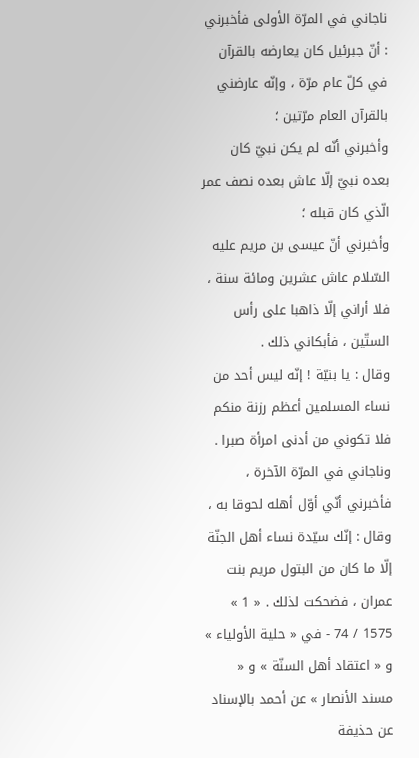ناجاني في المرّة الأولى فأخبرني : أنّ جبرئيل كان يعارضه بالقرآن في كلّ عام مرّة ، وإنّه عارضني بالقرآن العام مرّتين ؛
وأخبرني أنّه لم يكن نبيّ كان بعده نبيّ إلّا عاش بعده نصف عمر الّذي كان قبله ؛
وأخبرني أنّ عيسى بن مريم عليه السّلام عاش عشرين ومائة سنة ، فلا أراني إلّا ذاهبا على رأس الستّين ، فأبكاني ذلك .
وقال : يا بنيّة ! إنّه ليس أحد من نساء المسلمين أعظم رزنة منكم فلا تكوني من أدنى امرأة صبرا .
وناجاني في المرّة الآخرة ، فأخبرني أنّي أوّل أهله لحوقا به ، وقال : إنّك سيّدة نساء أهل الجنّة إلّا ما كان من البتول مريم بنت عمران ، فضحكت لذلك . « 1 »
1575 / 74 - في « حلية الأولياء » و « اعتقاد أهل السنّة » و « مسند الأنصار » عن أحمد بالإسناد عن حذيفة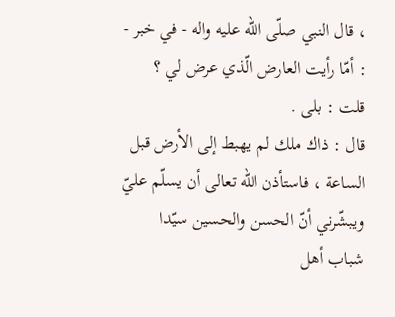، قال النبي صلّى اللّه عليه واله - في خبر - : أمّا رأيت العارض الّذي عرض لي ؟
قلت : بلى .
قال : ذاك ملك لم يهبط إلى الأرض قبل الساعة ، فاستأذن اللّه تعالى أن يسلّم عليّ ويبشّرني أنّ الحسن والحسين سيّدا شباب أهل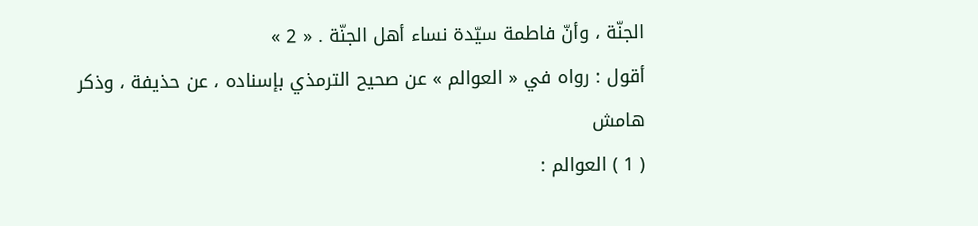الجنّة ، وأنّ فاطمة سيّدة نساء أهل الجنّة . « 2 »
أقول : رواه في « العوالم » عن صحيح الترمذي بإسناده ، عن حذيفة ، وذكر
هامش
( 1 ) العوالم :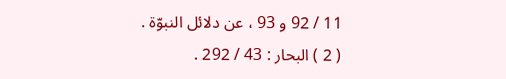11 / 92 و 93 ، عن دلائل النبوّة .
( 2 ) البحار : 43 / 292 .